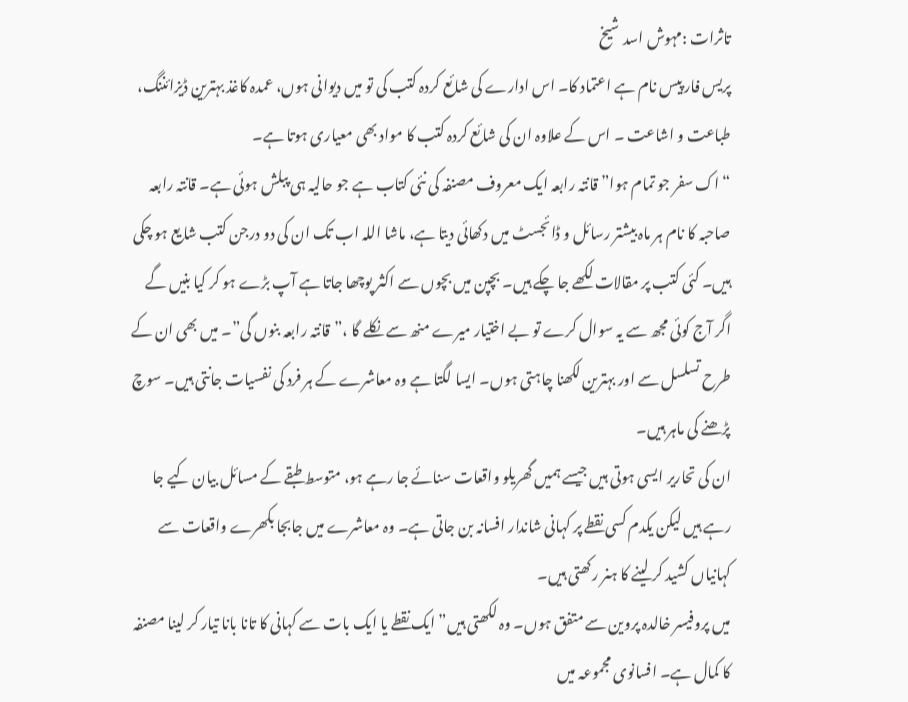تاثرات :مہوش اسد شیخ
پریس فار پیس نام ہے اعتماد کا۔ اس ادارے کی شائع کردہ کتب کی تو میں دیوانی ہوں، عمدہ کاغذ بہترین ڈیزائننگ، طباعت و اشاعت ۔ اس کے علاوہ ان کی شائع کردہ کتب کا مواد بھی معیاری ہوتا ہے۔
“اک سفر جو تمام ہوا” قانتہ رابعہ ایک معروف مصنفہ کی نئی کتاب ہے جو حالیہ ہی پبلش ہوئی ہے۔ قانتہ رابعہ صاحبہ کا نام ہر ماہ بیشتر رسائل و ڈائجسٹ میں دکھائی دیتا ہے، ماشا اللہ اب تک ان کی دو درجن کتب شایع ہو چکی ہیں۔ کئی کتب پر مقالات لکھے جا چکے ہیں۔ بچپن میں بچوں سے اکثر پوچھا جاتا ہے آپ بڑے ہو کر کیا بنیں گے اگر آج کوئی مجھ سے یہ سوال کرے تو بے اختیار میرے منھ سے نکلے گا ،”قانتہ رابعہ بنوں گی”۔ میں بھی ان کے طرح تسلسل سے اور بہترین لکھنا چاہتی ہوں۔ ایسا لگتا ہے وہ معاشرے کے ہر فرد کی نفسیات جانتی ہیں۔ سوچ پڑھنے کی ماہر ہیں۔
ان کی تحاریر ایسی ہوتی ہیں جیسے ہمیں گھریلو واقعات سنائے جا رہے ہو، متوسط طبقے کے مسائل بیان کیے جا رہے ہیں لیکن یکدم کسی نقطے پر کہانی شاندار افسانہ بن جاتی ہے۔ وہ معاشرے میں جابجا بکھرے واقعات سے کہانیاں کشید کر لینے کا ہنر رکھتی ہیں۔
میں پروفیسر خالدہ پروین سے متفق ہوں۔ وہ لکھتی ہیں” ایک نقطے یا ایک بات سے کہانی کا تانا بانا تیار کر لینا مصنفہ کا کمال ہے۔ افسانوی مجموعہ میں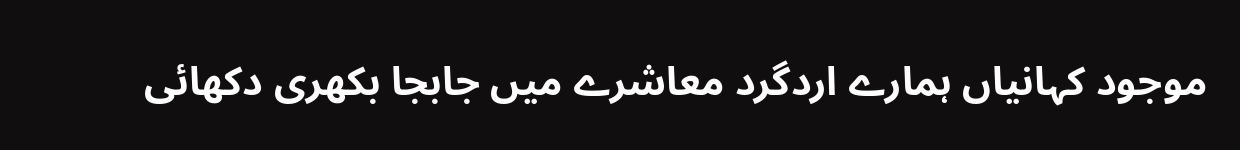موجود کہانیاں ہمارے اردگرد معاشرے میں جابجا بکھری دکھائی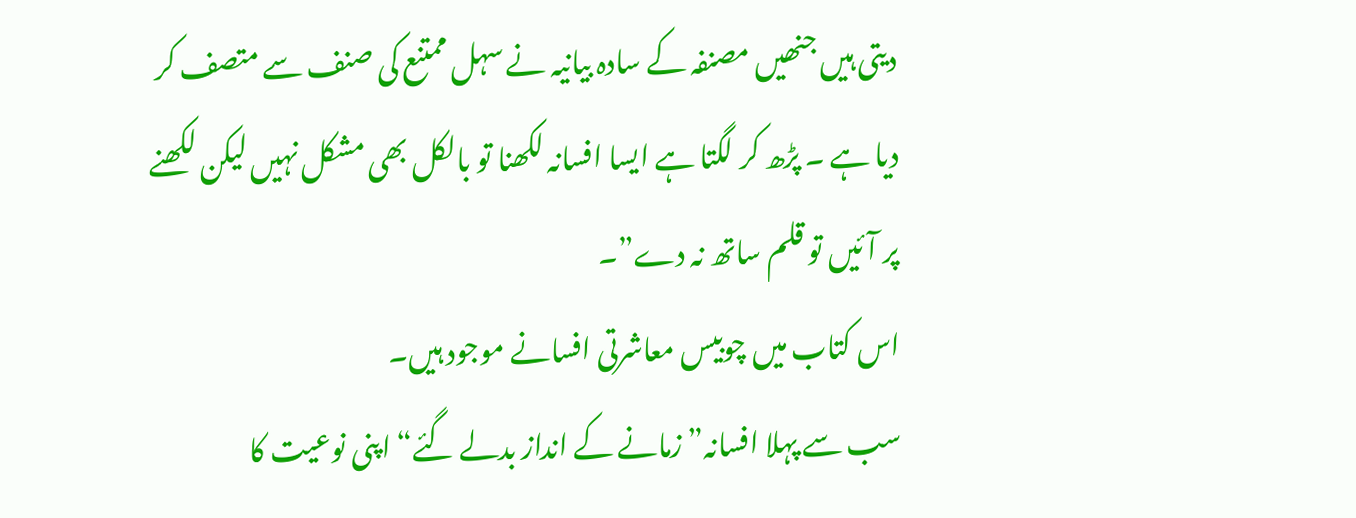دیتی ہیں جنھیں مصنفہ کے سادہ بیانیہ نے سہل ممتنع کی صنف سے متصف کر دیا ہے ۔ پڑھ کر لگتا ہے ایسا افسانہ لکھنا تو بالکل بھی مشکل نہیں لیکن لکھنے پر آئیں تو قلم ساتھ نہ دے”۔
اس کتاب میں چوبیس معاشرتی افسانے موجود ہیں۔
سب سے پہلا افسانہ” زمانے کے انداز بدلے گئے“ اپنی نوعیت کا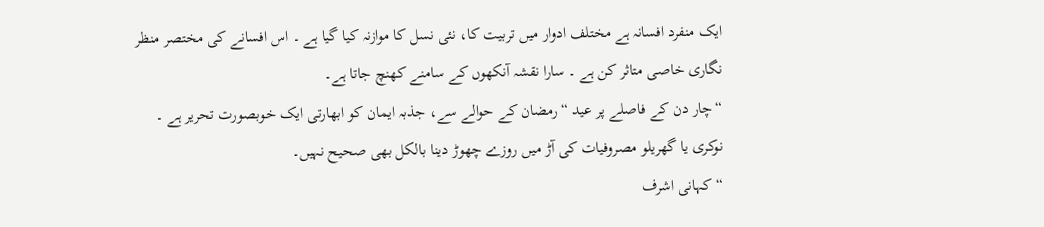ایک منفرد افسانہ ہے مختلف ادوار میں تربیت کا، نئی نسل کا موازنہ کیا گیا ہے ۔ اس افسانے کی مختصر منظر نگاری خاصی متاثر کن ہے ۔ سارا نقشہ آنکھوں کے سامنے کھنچ جاتا ہے۔
“چار دن کے فاصلے پر عید “ رمضان کے حوالے سے، جذبہ ایمان کو ابھارتی ایک خوبصورت تحریر ہے ۔ نوکری یا گھریلو مصروفیات کی آڑ میں روزے چھوڑ دینا بالکل بھی صحیح نہیں۔
“کہانی اشرف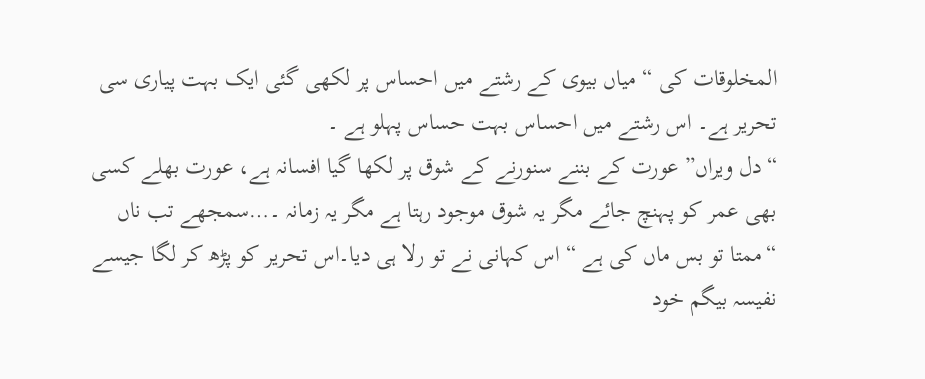المخلوقات کی “ میاں بیوی کے رشتے میں احساس پر لکھی گئی ایک بہت پیاری سی تحریر ہے۔ اس رشتے میں احساس بہت حساس پہلو ہے ۔
“دل ویراں” عورت کے بننے سنورنے کے شوق پر لکھا گیا افسانہ ہے، عورت بھلے کسی بھی عمر کو پہنچ جائے مگر یہ شوق موجود رہتا ہے مگر یہ زمانہ ۔…سمجھے تب ناں
“ممتا تو بس ماں کی ہے “ اس کہانی نے تو رلا ہی دیا۔اس تحریر کو پڑھ کر لگا جیسے نفیسہ بیگم خود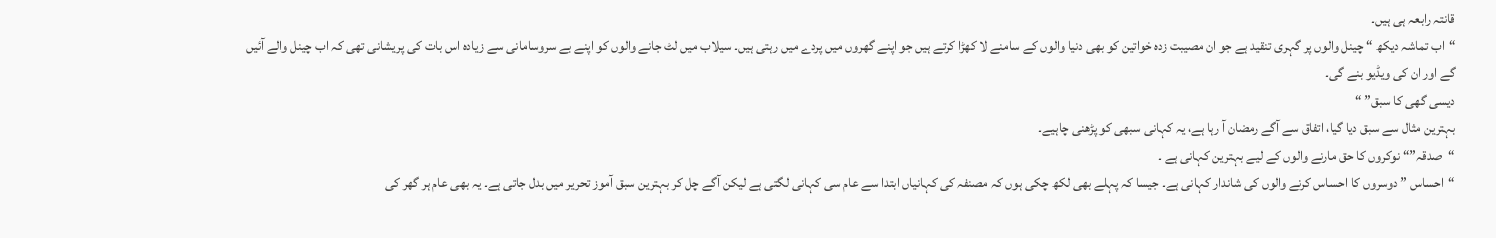قانتہ رابعہ ہی ہیں۔
“اب تماشہ دیکھ “ چینل والوں پر گہری تنقید ہے جو ان مصیبت زدہ خواتین کو بھی دنیا والوں کے سامنے لا کھڑا کرتے ہیں جو اپنے گھروں میں پردے میں رہتی ہیں۔ سیلاب میں لٹ جانے والوں کو اپنے بے سروسامانی سے زیادہ اس بات کی پریشانی تھی کہ اب چینل والے آئیں گے اور ان کی ویڈیو بنے گی۔
دیسی گھی کا سبق” “
بہترین مثال سے سبق دیا گیا، اتفاق سے آگے رمضان آ رہا ہے، یہ کہانی سبھی کو پڑھنی چاہیے۔
“صدقہ”“ نوکروں کا حق مارنے والوں کے لیے بہترین کہانی ہے ۔
“احساس ” دوسروں کا احساس کرنے والوں کی شاندار کہانی ہے۔ جیسا کہ پہلے بھی لکھ چکی ہوں کہ مصنفہ کی کہانیاں ابتدا سے عام سی کہانی لگتی ہے لیکن آگے چل کر بہترین سبق آموز تحریر میں بدل جاتی ہے۔ یہ بھی عام ہر گھر کی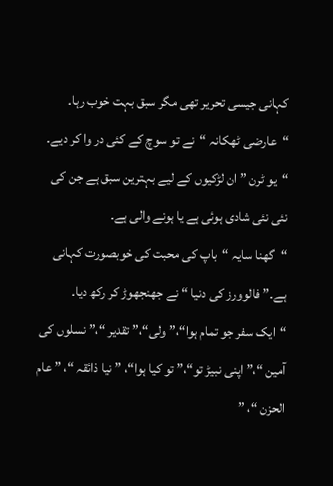کہانی جیسی تحریر تھی مگر سبق بہت خوب رہا۔
“عارضی ٹھکانہ “نے تو سوچ کے کئی در وا کر دیے۔
“یو ٹرن ” ان لڑکیوں کے لیے بہترین سبق ہے جن کی نئی نئی شادی ہوئی ہے یا ہونے والی ہے۔
“گھنا سایہ “باپ کی محبت کی خوبصورت کہانی ہے۔” فالوورز کی دنیا “ نے جھنجھوڑ کر رکھ دیا۔
“ایک سفر جو تمام ہوا“،” ولی“،” تقدیر “،” نسلوں کی آمین “،” اپنی نبیڑ تو“،” تو کیا ہوا“، ” نیا ذائقہ “، ” عام الحزن “، ”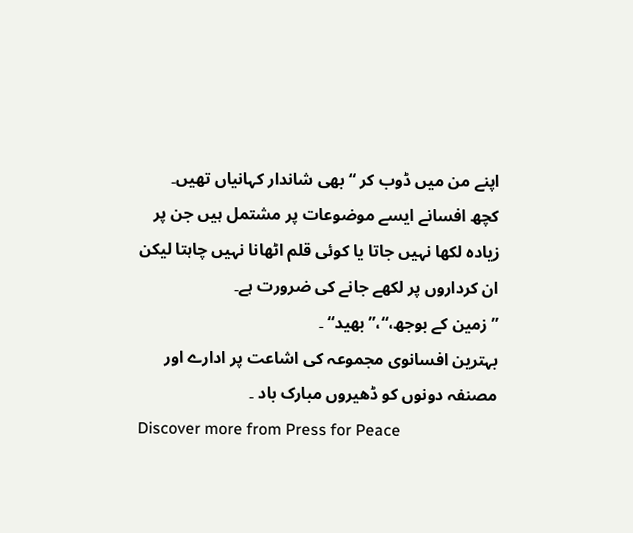اپنے من میں ڈوب کر “ بھی شاندار کہانیاں تھیں۔
کچھ افسانے ایسے موضوعات پر مشتمل ہیں جن پر زیادہ لکھا نہیں جاتا یا کوئی قلم اٹھانا نہیں چاہتا لیکن ان کرداروں پر لکھے جانے کی ضرورت ہے۔
” زمین کے بوجھ،“،” بھید“ ۔
بہترین افسانوی مجموعہ کی اشاعت پر ادارے اور مصنفہ دونوں کو ڈھیروں مبارک باد ۔
Discover more from Press for Peace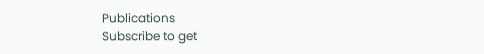Publications
Subscribe to get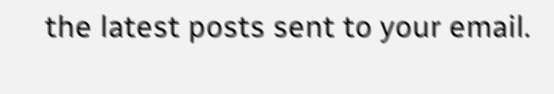the latest posts sent to your email.